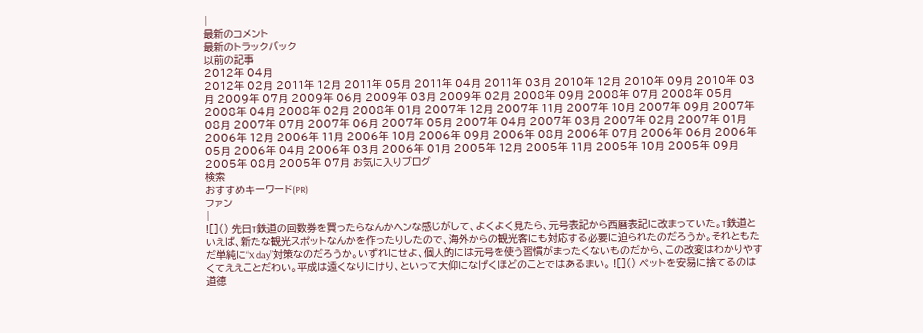|
最新のコメント
最新のトラックバック
以前の記事
2012年 04月
2012年 02月 2011年 12月 2011年 05月 2011年 04月 2011年 03月 2010年 12月 2010年 09月 2010年 03月 2009年 07月 2009年 06月 2009年 03月 2009年 02月 2008年 09月 2008年 07月 2008年 05月 2008年 04月 2008年 02月 2008年 01月 2007年 12月 2007年 11月 2007年 10月 2007年 09月 2007年 08月 2007年 07月 2007年 06月 2007年 05月 2007年 04月 2007年 03月 2007年 02月 2007年 01月 2006年 12月 2006年 11月 2006年 10月 2006年 09月 2006年 08月 2006年 07月 2006年 06月 2006年 05月 2006年 04月 2006年 03月 2006年 01月 2005年 12月 2005年 11月 2005年 10月 2005年 09月 2005年 08月 2005年 07月 お気に入りブログ
検索
おすすめキーワード(PR)
ファン
|
![]() 先日T鉄道の回数券を買ったらなんかヘンな感じがして、よくよく見たら、元号表記から西暦表記に改まっていた。T鉄道といえば、新たな観光スポットなんかを作ったりしたので、海外からの観光客にも対応する必要に迫られたのだろうか。それともただ単純に“X day”対策なのだろうか。いずれにせよ、個人的には元号を使う習慣がまったくないものだから、この改変はわかりやすくてええことだわい。平成は遠くなりにけり、といって大仰になげくほどのことではあるまい。 ![]() ペットを安易に捨てるのは道徳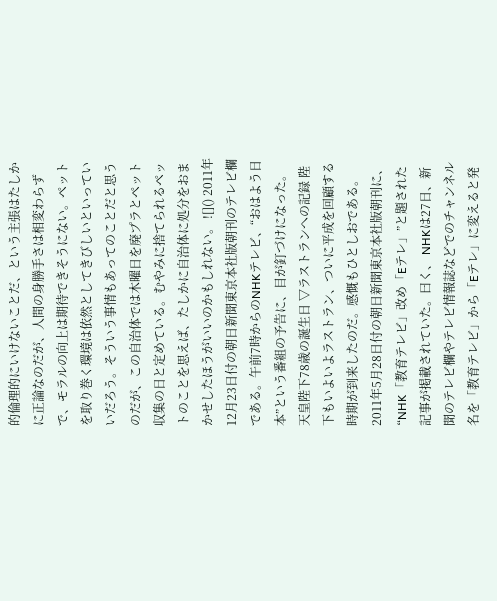的倫理的にいけないことだ、という主張はたしかに正論なのだが、人間の身勝手さは相変わらずで、モラルの向上は期待できそうにない。ペットを取り巻く環境は依然としてきびしいといっていいだろう。そういう事情もあってのことだと思うのだが、この自治体では木曜日を廃プラとペット収集の日と定めている。むやみに捨てられるペットのことを思えば、たしかに自治体に処分をおまかせしたほうがいいのかもしれない。 ![]() 2011年12月23日付の朝日新聞東京本社版朝刊のテレビ欄である。午前7時からのNHKテレビ、“おはよう日本”という番組の予告に、目が釘づけになった。 天皇陛下78歳の誕生日 ▽ラストランへの記録 陛下もいよいよラストラン、ついに平成を回顧する時期が到来したのだ。感慨もひとしおである。
2011年5月28日付の朝日新聞東京本社版朝刊に、“NHK「教育テレビ」改め「Eテレ」”と題された記事が掲載されていた。曰く、 NHKは27日、新聞のテレビ欄やテレビ情報誌などでのチャンネル名を「教育テレビ」から「Eテレ」に変えると発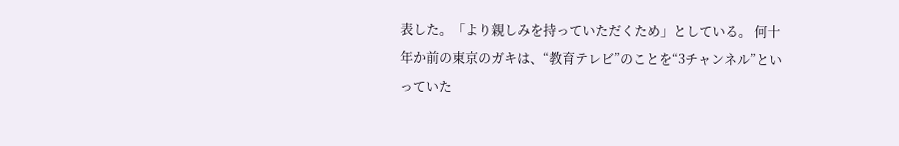表した。「より親しみを持っていただくため」としている。 何十年か前の東京のガキは、“教育テレビ”のことを“3チャンネル”といっていた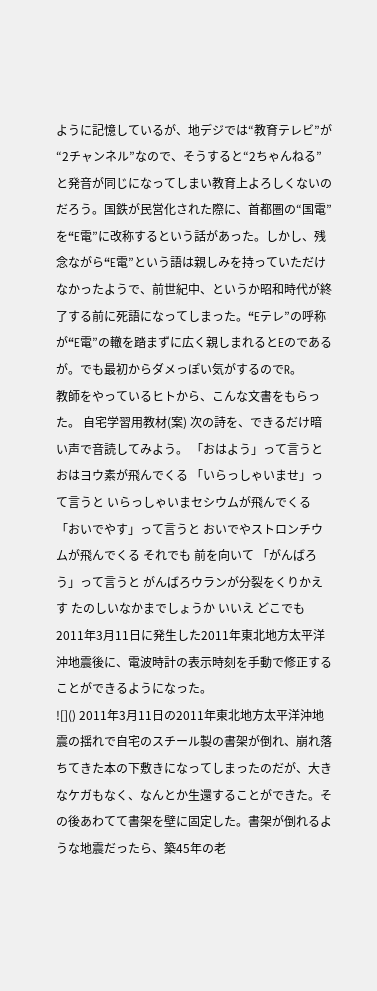ように記憶しているが、地デジでは“教育テレビ”が“2チャンネル”なので、そうすると“2ちゃんねる”と発音が同じになってしまい教育上よろしくないのだろう。国鉄が民営化された際に、首都圏の“国電”を“E電”に改称するという話があった。しかし、残念ながら“E電”という語は親しみを持っていただけなかったようで、前世紀中、というか昭和時代が終了する前に死語になってしまった。“Eテレ”の呼称が“E電”の轍を踏まずに広く親しまれるとEのであるが。でも最初からダメっぽい気がするのでR。
教師をやっているヒトから、こんな文書をもらった。 自宅学習用教材(案) 次の詩を、できるだけ暗い声で音読してみよう。 「おはよう」って言うと おはヨウ素が飛んでくる 「いらっしゃいませ」って言うと いらっしゃいまセシウムが飛んでくる 「おいでやす」って言うと おいでやストロンチウムが飛んでくる それでも 前を向いて 「がんばろう」って言うと がんばろウランが分裂をくりかえす たのしいなかまでしょうか いいえ どこでも
2011年3月11日に発生した2011年東北地方太平洋沖地震後に、電波時計の表示時刻を手動で修正することができるようになった。
![]() 2011年3月11日の2011年東北地方太平洋沖地震の揺れで自宅のスチール製の書架が倒れ、崩れ落ちてきた本の下敷きになってしまったのだが、大きなケガもなく、なんとか生還することができた。その後あわてて書架を壁に固定した。書架が倒れるような地震だったら、築45年の老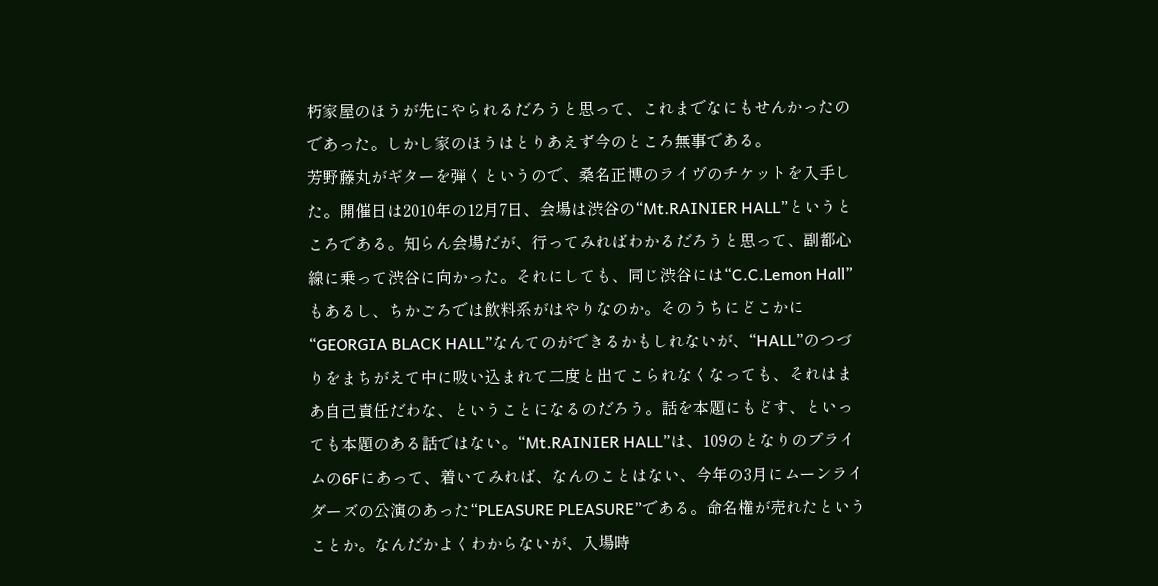朽家屋のほうが先にやられるだろうと思って、これまでなにもせんかったのであった。しかし家のほうはとりあえず今のところ無事である。
芳野藤丸がギターを弾くというので、桑名正博のライヴのチケットを入手した。開催日は2010年の12月7日、会場は渋谷の“Mt.RAINIER HALL”というところである。知らん会場だが、行ってみればわかるだろうと思って、副都心線に乗って渋谷に向かった。それにしても、同じ渋谷には“C.C.Lemon Hall”もあるし、ちかごろでは飲料系がはやりなのか。そのうちにどこかに“GEORGIA BLACK HALL”なんてのができるかもしれないが、“HALL”のつづりをまちがえて中に吸い込まれて二度と出てこられなくなっても、それはまあ自己責任だわな、ということになるのだろう。話を本題にもどす、といっても本題のある話ではない。“Mt.RAINIER HALL”は、109のとなりのプライムの6Fにあって、着いてみれば、なんのことはない、今年の3月にムーンライダーズの公演のあった“PLEASURE PLEASURE”である。命名権が売れたということか。なんだかよくわからないが、入場時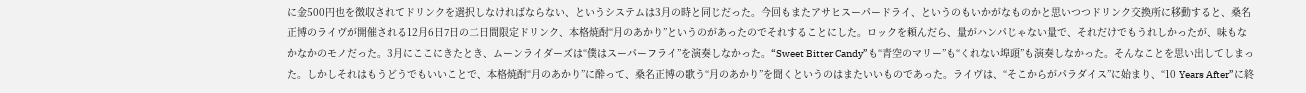に金500円也を徴収されてドリンクを選択しなければならない、というシステムは3月の時と同じだった。今回もまたアサヒスーパードライ、というのもいかがなものかと思いつつドリンク交換所に移動すると、桑名正博のライヴが開催される12月6日7日の二日間限定ドリンク、本格焼酎“月のあかり”というのがあったのでそれすることにした。ロックを頼んだら、量がハンパじゃない量で、それだけでもうれしかったが、味もなかなかのモノだった。3月にここにきたとき、ムーンライダーズは“僕はスーパーフライ”を演奏しなかった。“Sweet Bitter Candy”も“青空のマリー”も“くれない埠頭”も演奏しなかった。そんなことを思い出してしまった。しかしそれはもうどうでもいいことで、本格焼酎“月のあかり”に酔って、桑名正博の歌う“月のあかり”を聞くというのはまたいいものであった。ライヴは、“そこからがパラダイス”に始まり、“10 Years After”に終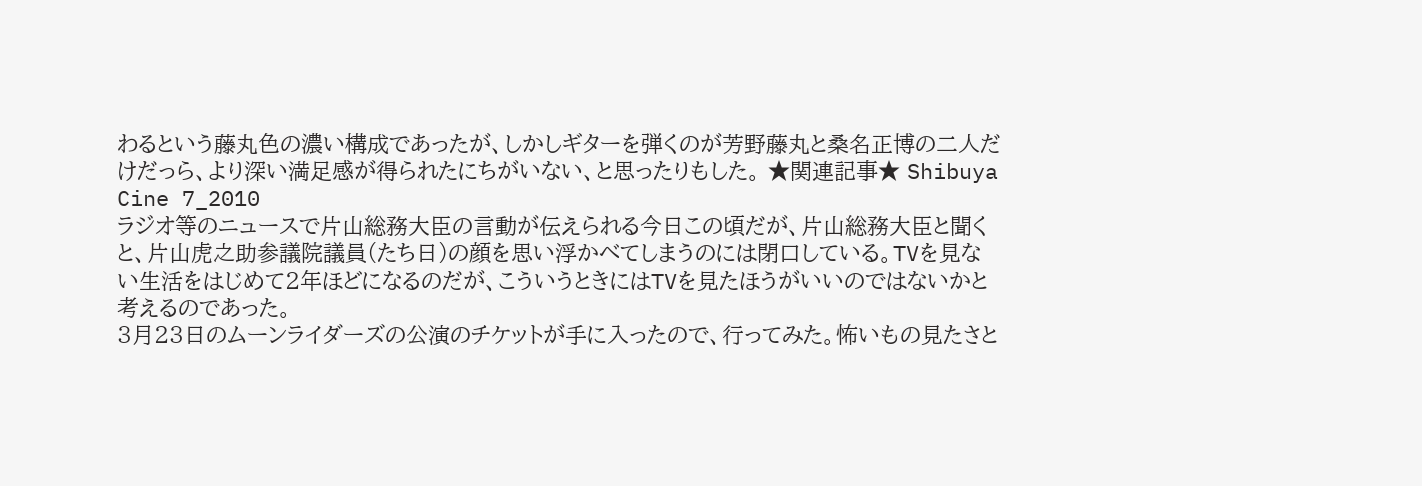わるという藤丸色の濃い構成であったが、しかしギターを弾くのが芳野藤丸と桑名正博の二人だけだっら、より深い満足感が得られたにちがいない、と思ったりもした。 ★関連記事★ Shibuya Cine 7_2010
ラジオ等のニュースで片山総務大臣の言動が伝えられる今日この頃だが、片山総務大臣と聞くと、片山虎之助参議院議員(たち日)の顔を思い浮かべてしまうのには閉口している。TVを見ない生活をはじめて2年ほどになるのだが、こういうときにはTVを見たほうがいいのではないかと考えるのであった。
3月23日のムーンライダーズの公演のチケットが手に入ったので、行ってみた。怖いもの見たさと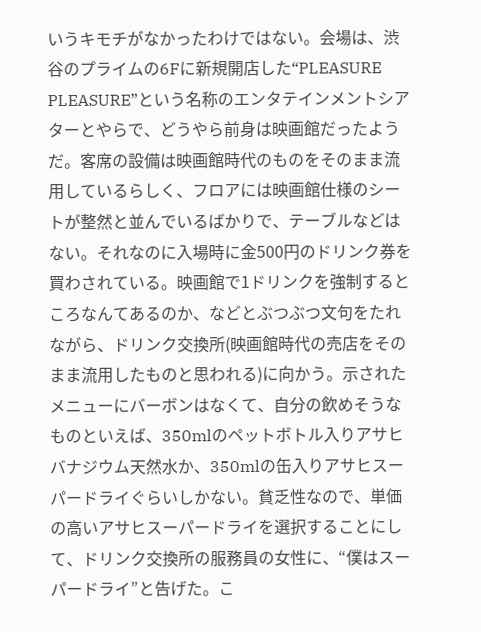いうキモチがなかったわけではない。会場は、渋谷のプライムの6Fに新規開店した“PLEASURE PLEASURE”という名称のエンタテインメントシアターとやらで、どうやら前身は映画館だったようだ。客席の設備は映画館時代のものをそのまま流用しているらしく、フロアには映画館仕様のシートが整然と並んでいるばかりで、テーブルなどはない。それなのに入場時に金500円のドリンク券を買わされている。映画館で1ドリンクを強制するところなんてあるのか、などとぶつぶつ文句をたれながら、ドリンク交換所(映画館時代の売店をそのまま流用したものと思われる)に向かう。示されたメニューにバーボンはなくて、自分の飲めそうなものといえば、350mlのペットボトル入りアサヒバナジウム天然水か、350mlの缶入りアサヒスーパードライぐらいしかない。貧乏性なので、単価の高いアサヒスーパードライを選択することにして、ドリンク交換所の服務員の女性に、“僕はスーパードライ”と告げた。こ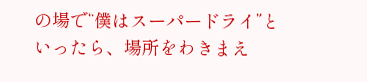の場で“僕はスーパードライ”といったら、場所をわきまえ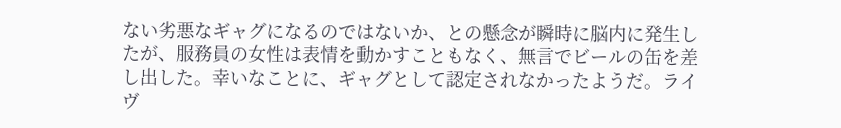ない劣悪なギャグになるのではないか、との懸念が瞬時に脳内に発生したが、服務員の女性は表情を動かすこともなく、無言でビールの缶を差し出した。幸いなことに、ギャグとして認定されなかったようだ。ライヴ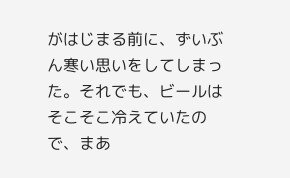がはじまる前に、ずいぶん寒い思いをしてしまった。それでも、ビールはそこそこ冷えていたので、まあ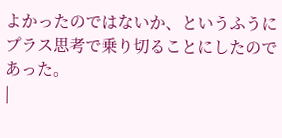よかったのではないか、というふうにプラス思考で乗り切ることにしたのであった。
|